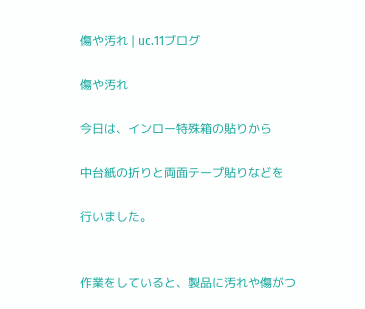傷や汚れ | uc.11ブログ

傷や汚れ

今日は、インロー特殊箱の貼りから

中台紙の折りと両面テープ貼りなどを

行いました。


作業をしていると、製品に汚れや傷がつ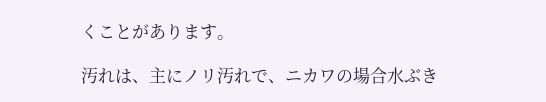くことがあります。

汚れは、主にノリ汚れで、ニカワの場合水ぶき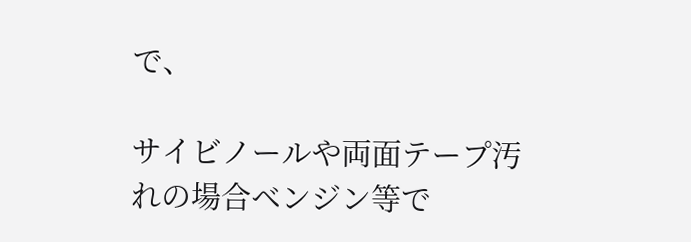で、

サイビノールや両面テープ汚れの場合ベンジン等で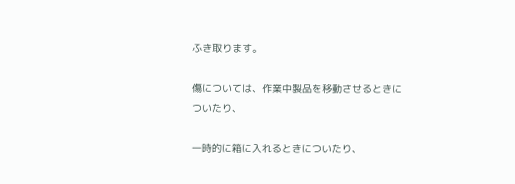ふき取ります。

傷については、作業中製品を移動させるときについたり、

一時的に箱に入れるときについたり、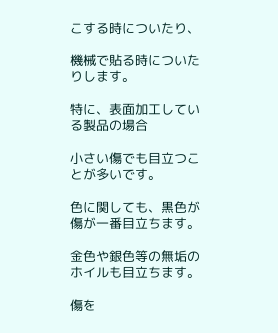こする時についたり、

機械で貼る時についたりします。

特に、表面加工している製品の場合

小さい傷でも目立つことが多いです。

色に関しても、黒色が傷が一番目立ちます。

金色や銀色等の無垢のホイルも目立ちます。

傷を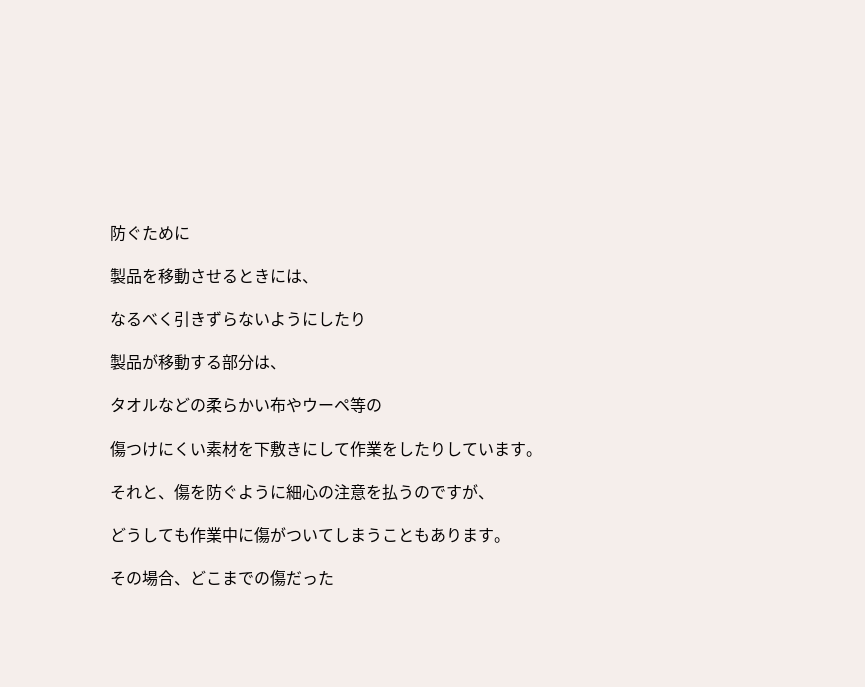防ぐために

製品を移動させるときには、

なるべく引きずらないようにしたり

製品が移動する部分は、

タオルなどの柔らかい布やウーペ等の

傷つけにくい素材を下敷きにして作業をしたりしています。

それと、傷を防ぐように細心の注意を払うのですが、

どうしても作業中に傷がついてしまうこともあります。

その場合、どこまでの傷だった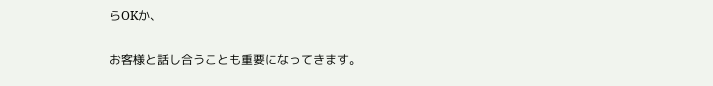らOKか、

お客様と話し合うことも重要になってきます。